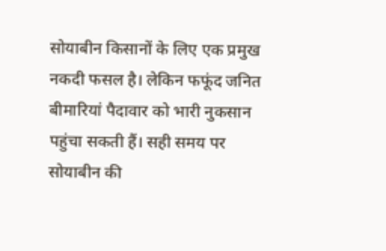सोयाबीन किसानों के लिए एक प्रमुख नकदी फसल है। लेकिन फफूंद जनित बीमारियां पैदावार को भारी नुकसान पहुंचा सकती हैं। सही समय पर सोयाबीन की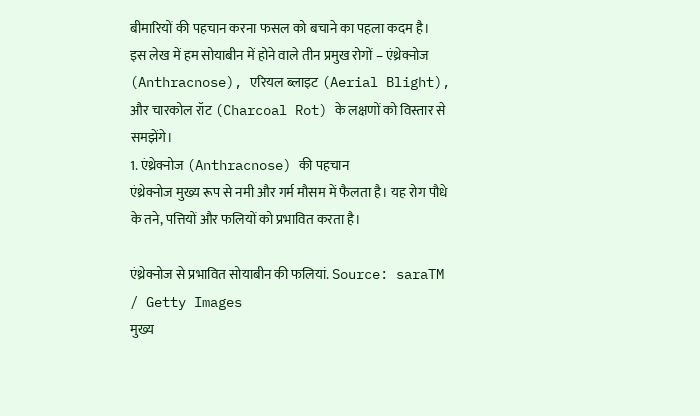बीमारियों की पहचान करना फसल को बचाने का पहला कदम है।
इस लेख में हम सोयाबीन में होने वाले तीन प्रमुख रोगों – एंथ्रेक्नोज (Anthracnose), एरियल ब्लाइट (Aerial Blight), और चारकोल रॉट (Charcoal Rot) के लक्षणों को विस्तार से समझेंगे।
1. एंथ्रेक्नोज (Anthracnose) की पहचान
एंथ्रेक्नोज मुख्य रूप से नमी और गर्म मौसम में फैलता है। यह रोग पौधे के तने, पत्तियों और फलियों को प्रभावित करता है।

एंथ्रेक्नोज से प्रभावित सोयाबीन की फलियां. Source: saraTM / Getty Images
मुख्य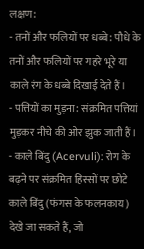लक्षण:
- तनों और फलियों पर धब्बे: पौधे के तनों और फलियों पर गहरे भूरे या काले रंग के धब्बे दिखाई देते हैं।
- पत्तियों का मुड़ना: संक्रमित पत्तियां मुड़कर नीचे की ओर झुक जाती हैं।
- काले बिंदु (Acervuli): रोग के बढ़ने पर संक्रमित हिस्सों पर छोटे काले बिंदु (फंगस के फलनकाय) देखे जा सकते हैं, जो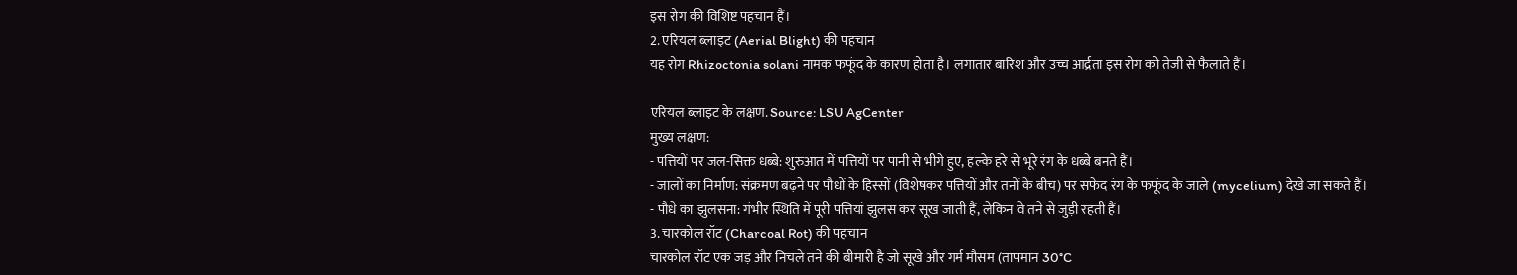इस रोग की विशिष्ट पहचान हैं।
2. एरियल ब्लाइट (Aerial Blight) की पहचान
यह रोग Rhizoctonia solani नामक फफूंद के कारण होता है। लगातार बारिश और उच्च आर्द्रता इस रोग को तेजी से फैलाते हैं।

एरियल ब्लाइट के लक्षण. Source: LSU AgCenter
मुख्य लक्षण:
- पत्तियों पर जल-सिक्त धब्बे: शुरुआत में पत्तियों पर पानी से भीगे हुए, हल्के हरे से भूरे रंग के धब्बे बनते हैं।
- जालों का निर्माण: संक्रमण बढ़ने पर पौधों के हिस्सों (विशेषकर पत्तियों और तनों के बीच) पर सफेद रंग के फफूंद के जाले (mycelium) देखे जा सकते हैं।
- पौधे का झुलसना: गंभीर स्थिति में पूरी पत्तियां झुलस कर सूख जाती हैं, लेकिन वे तने से जुड़ी रहती हैं।
3. चारकोल रॉट (Charcoal Rot) की पहचान
चारकोल रॉट एक जड़ और निचले तने की बीमारी है जो सूखे और गर्म मौसम (तापमान 30°C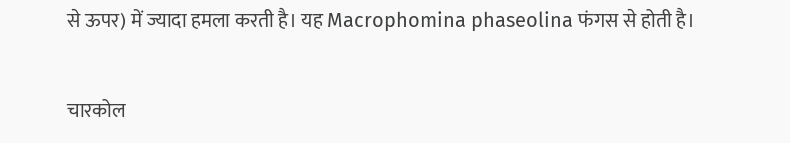से ऊपर) में ज्यादा हमला करती है। यह Macrophomina phaseolina फंगस से होती है।

चारकोल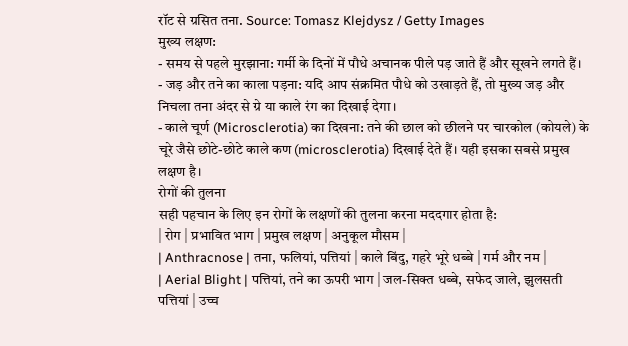रॉट से ग्रसित तना. Source: Tomasz Klejdysz / Getty Images
मुख्य लक्षण:
- समय से पहले मुरझाना: गर्मी के दिनों में पौधे अचानक पीले पड़ जाते हैं और सूखने लगते हैं।
- जड़ और तने का काला पड़ना: यदि आप संक्रमित पौधे को उखाड़ते हैं, तो मुख्य जड़ और निचला तना अंदर से ग्रे या काले रंग का दिखाई देगा।
- काले चूर्ण (Microsclerotia) का दिखना: तने की छाल को छीलने पर चारकोल (कोयले) के चूरे जैसे छोटे-छोटे काले कण (microsclerotia) दिखाई देते हैं। यही इसका सबसे प्रमुख लक्षण है।
रोगों की तुलना
सही पहचान के लिए इन रोगों के लक्षणों की तुलना करना मददगार होता है:
| रोग | प्रभावित भाग | प्रमुख लक्षण | अनुकूल मौसम |
| Anthracnose | तना, फलियां, पत्तियां | काले बिंदु, गहरे भूरे धब्बे | गर्म और नम |
| Aerial Blight | पत्तियां, तने का ऊपरी भाग | जल-सिक्त धब्बे, सफेद जाले, झुलसती पत्तियां | उच्च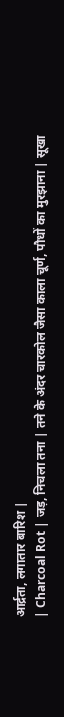आर्द्रता, लगातार बारिश |
| Charcoal Rot | जड़, निचला तना | तने के अंदर चारकोल जैसा काला चूर्ण, पौधों का मुरझाना | सूखा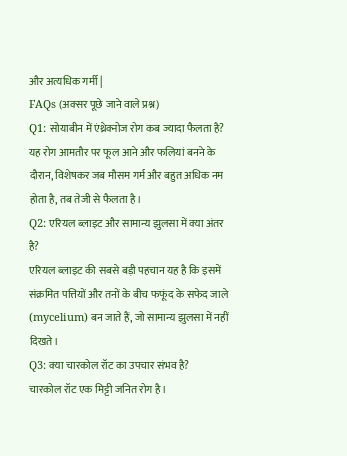और अत्यधिक गर्मी |
FAQs (अक्सर पूछे जाने वाले प्रश्न)
Q1: सोयाबीन में एंथ्रेक्नोज रोग कब ज्यादा फैलता है?
यह रोग आमतौर पर फूल आने और फलियां बनने के दौरान, विशेषकर जब मौसम गर्म और बहुत अधिक नम होता है, तब तेजी से फैलता है।
Q2: एरियल ब्लाइट और सामान्य झुलसा में क्या अंतर है?
एरियल ब्लाइट की सबसे बड़ी पहचान यह है कि इसमें संक्रमित पत्तियों और तनों के बीच फफूंद के सफेद जाले (mycelium) बन जाते हैं, जो सामान्य झुलसा में नहीं दिखते।
Q3: क्या चारकोल रॉट का उपचार संभव है?
चारकोल रॉट एक मिट्टी जनित रोग है।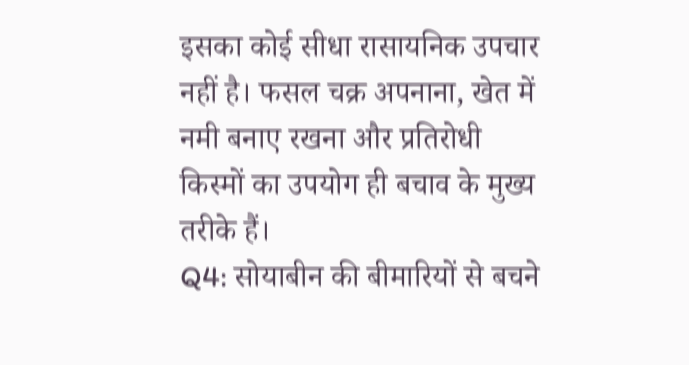इसका कोई सीधा रासायनिक उपचार नहीं है। फसल चक्र अपनाना, खेत में नमी बनाए रखना और प्रतिरोधी किस्मों का उपयोग ही बचाव के मुख्य तरीके हैं।
Q4: सोयाबीन की बीमारियों से बचने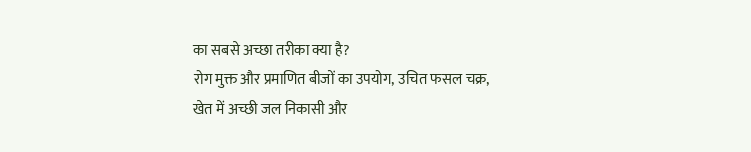का सबसे अच्छा तरीका क्या है?
रोग मुक्त और प्रमाणित बीजों का उपयोग, उचित फसल चक्र, खेत में अच्छी जल निकासी और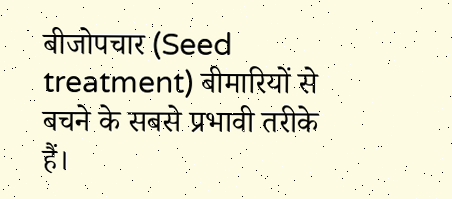बीजोपचार (Seed treatment) बीमारियों से बचने के सबसे प्रभावी तरीके हैं।